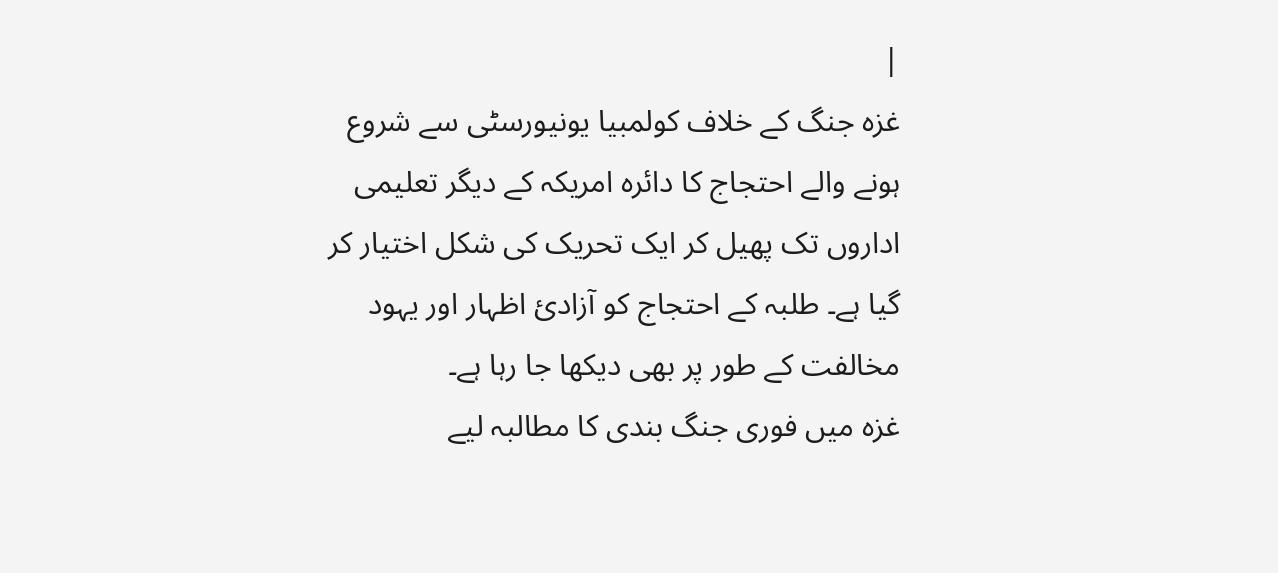|
غزہ جنگ کے خلاف کولمبیا یونیورسٹی سے شروع ہونے والے احتجاج کا دائرہ امریکہ کے دیگر تعلیمی اداروں تک پھیل کر ایک تحریک کی شکل اختیار کر گیا ہے۔ طلبہ کے احتجاج کو آزادیٔ اظہار اور یہود مخالفت کے طور پر بھی دیکھا جا رہا ہے۔
غزہ میں فوری جنگ بندی کا مطالبہ لیے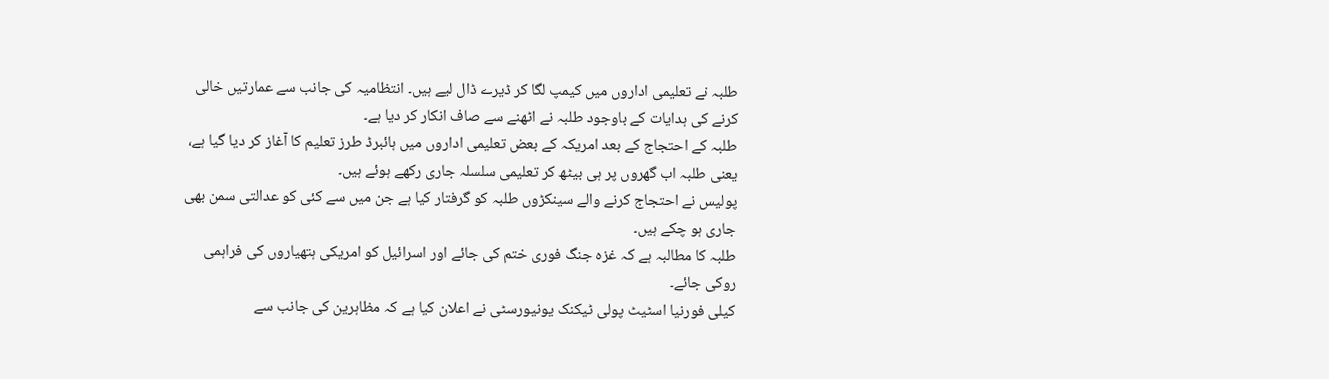طلبہ نے تعلیمی اداروں میں کیمپ لگا کر ڈیرے ڈال لیے ہیں۔ انتظامیہ کی جانب سے عمارتیں خالی کرنے کی ہدایات کے باوجود طلبہ نے اٹھنے سے صاف انکار کر دیا ہے۔
طلبہ کے احتجاج کے بعد امریکہ کے بعض تعلیمی اداروں میں ہائبرڈ طرز تعلیم کا آغاز کر دیا گیا ہے، یعنی طلبہ اب گھروں پر ہی بیٹھ کر تعلیمی سلسلہ جاری رکھے ہوئے ہیں۔
پولیس نے احتجاج کرنے والے سینکڑوں طلبہ کو گرفتار کیا ہے جن میں سے کئی کو عدالتی سمن بھی جاری ہو چکے ہیں۔
طلبہ کا مطالبہ ہے کہ غزہ جنگ فوری ختم کی جائے اور اسرائیل کو امریکی ہتھیاروں کی فراہمی روکی جائے۔
کیلی فورنیا اسٹیٹ پولی ٹیکنک یونیورسٹی نے اعلان کیا ہے کہ مظاہرین کی جانب سے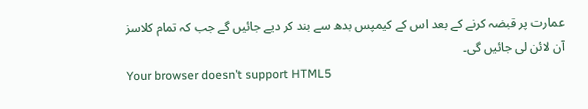عمارت پر قبضہ کرنے کے بعد اس کے کیمپس بدھ سے بند کر دیے جائیں گے جب کہ تمام کلاسز آن لائن لی جائیں گی۔
Your browser doesn’t support HTML5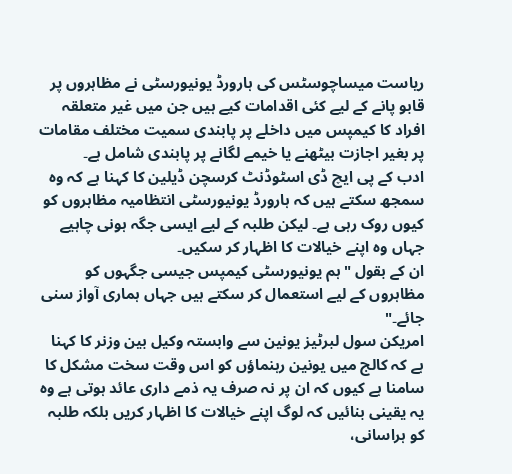ریاست میساچوسٹس کی ہارورڈ یونیورسٹی نے مظاہروں پر قابو پانے کے لیے کئی اقدامات کیے ہیں جن میں غیر متعلقہ افراد کا کیمپس میں داخلے پر پابندی سمیت مختلف مقامات پر بغیر اجازت بیٹھنے یا خیمے لگانے پر پابندی شامل ہے۔
ادب کے پی ایچ ڈی اسٹوڈنٹ کرسچن ڈیلین کا کہنا ہے کہ وہ سمجھ سکتے ہیں کہ ہارورڈ یونیورسٹی انتظامیہ مظاہروں کو کیوں روک رہی ہے۔ لیکن طلبہ کے لیے ایسی جگہ ہونی چاہیے جہاں وہ اپنے خیالات کا اظہار کر سکیں۔
ان کے بقول "ہم یونیورسٹی کیمپس جیسی جگہوں کو مظاہروں کے لیے استعمال کر سکتے ہیں جہاں ہماری آواز سنی جائے۔"
امریکن سول لبرٹیز یونین سے وابستہ وکیل بین وزنر کا کہنا ہے کہ کالج میں یونین رہنماؤں کو اس وقت سخت مشکل کا سامنا ہے کیوں کہ ان پر نہ صرف یہ ذمے داری عائد ہوتی ہے وہ یہ یقینی بنائیں کہ لوگ اپنے خیالات کا اظہار کریں بلکہ طلبہ کو ہراسانی،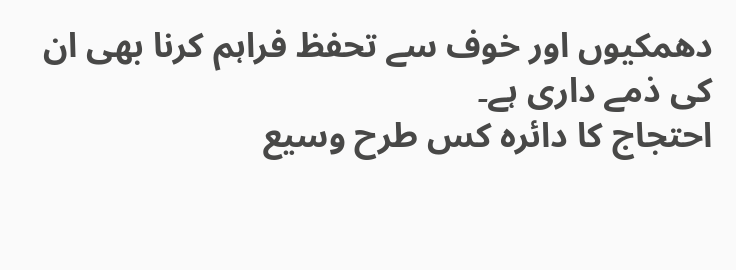دھمکیوں اور خوف سے تحفظ فراہم کرنا بھی ان کی ذمے داری ہے۔
احتجاج کا دائرہ کس طرح وسیع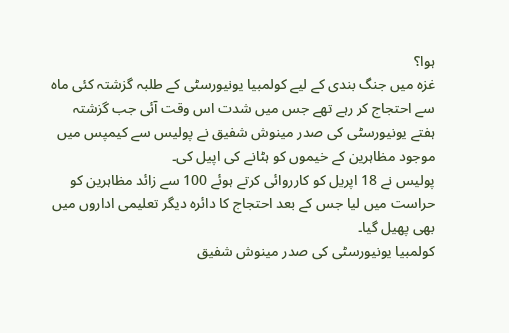ہوا؟
غزہ میں جنگ بندی کے لیے کولمبیا یونیورسٹی کے طلبہ گزشتہ کئی ماہ سے احتجاج کر رہے تھے جس میں شدت اس وقت آئی جب گزشتہ ہفتے یونیورسٹی کی صدر مینوش شفیق نے پولیس سے کیمپس میں موجود مظاہرین کے خیموں کو ہٹانے کی اپیل کی۔
پولیس نے 18 اپریل کو کارروائی کرتے ہوئے 100 سے زائد مظاہرین کو حراست میں لیا جس کے بعد احتجاج کا دائرہ دیگر تعلیمی اداروں میں بھی پھیل گیا۔
کولمبیا یونیورسٹی کی صدر مینوش شفیق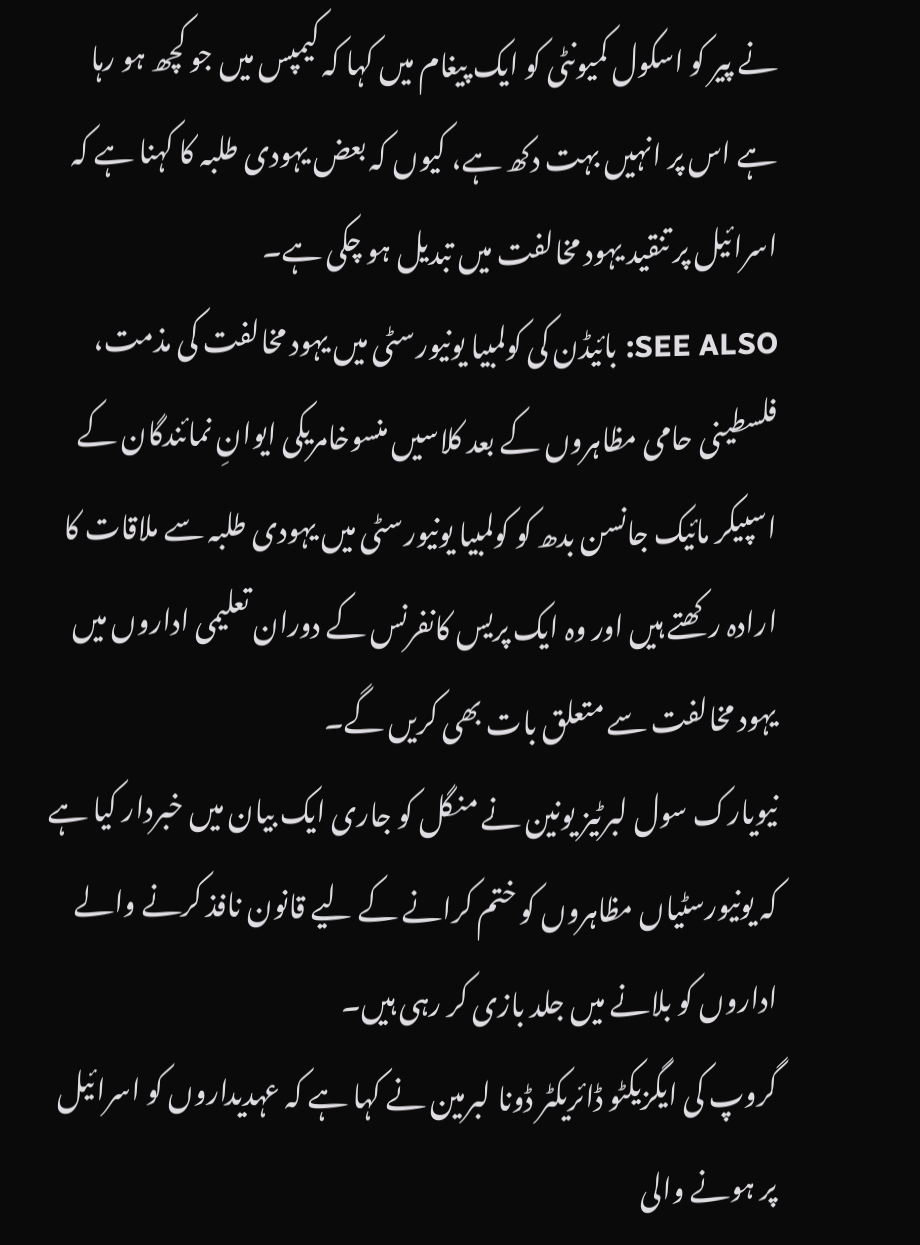نے پیر کو اسکول کمیونٹی کو ایک پیغام میں کہا کہ کیمپس میں جو کچھ ہو رہا ہے اس پر انہیں بہت دکھ ہے، کیوں کہ بعض یہودی طلبہ کا کہنا ہے کہ اسرائیل پر تنقید یہود مخالفت میں تبدیل ہو چکی ہے۔
SEE ALSO: بائیڈن کی کولمبیا یونیورسٹی میں یہود مخالفت کی مذمت، فلسطینی حامی مظاہروں کے بعد کلاسیں منسوخامریکی ایوانِ نمائندگان کے اسپیکر مائیک جانسن بدھ کو کولمبیا یونیورسٹی میں یہودی طلبہ سے ملاقات کا ارادہ رکھتے ہیں اور وہ ایک پریس کانفرنس کے دوران تعلیمی اداروں میں یہود مخالفت سے متعلق بات بھی کریں گے۔
نیویارک سول لبرٹیز یونین نے منگل کو جاری ایک بیان میں خبردار کیا ہے کہ یونیورسٹیاں مظاہروں کو ختم کرانے کے لیے قانون نافذ کرنے والے اداروں کو بلانے میں جلد بازی کر رہی ہیں۔
گروپ کی ایگزیکٹو ڈائریکٹر ڈونا لبرمین نے کہا ہے کہ عہدیداروں کو اسرائیل پر ہونے والی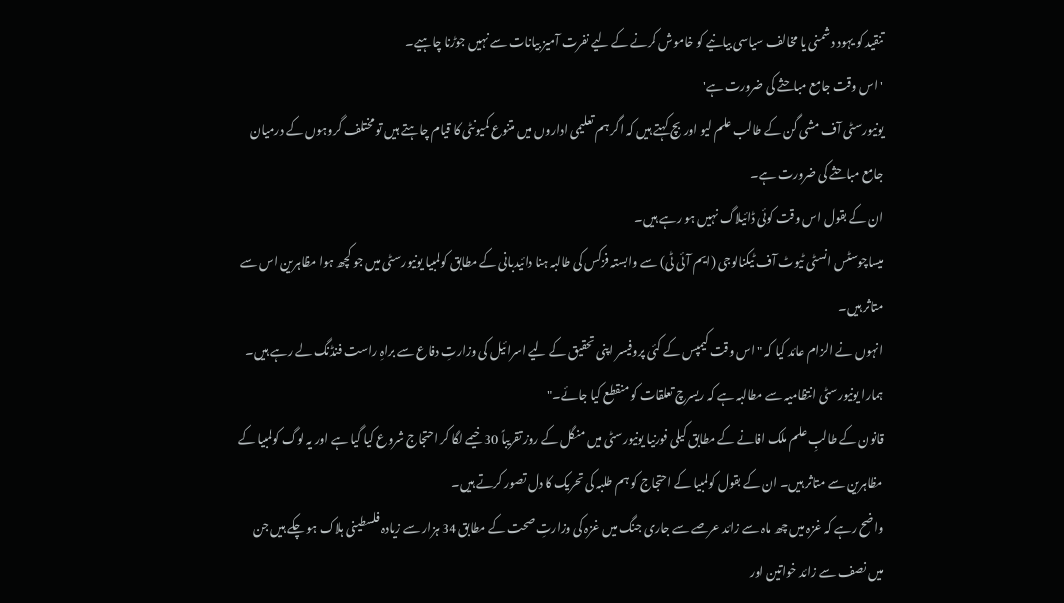تنقید کو یہود دشمنی یا مخالف سیاسی بیانیے کو خاموش کرنے کے لیے نفرت آمیز بیانات سے نہیں جوڑنا چاہیے۔
'اس وقت جامع مباحثے کی ضرورت ہے'
یونیورسٹی آف مشی گن کے طالب علم لیو اوربچ کہتے ہیں کہ اگر ہم تعلیمی اداروں میں متنوع کمیونٹی کا قیام چاہتے ہیں تو مختلف گروہوں کے درمیان جامع مباحثے کی ضرورت ہے۔
ان کے بقول اس وقت کوئی ڈائیلاگ نہیں ہو رہے ہیں۔
میساچوسٹس انسٹی ٹیوٹ آف ٹیکنالوجی (ایم آئی ٹی) سے وابستہ فزکس کی طالبہ ہنا دائیدبانی کے مطابق کولمبیا یونیورسٹی میں جو کچھ ہوا مظاہرین اس سے متاثر ہیں۔
انہوں نے الزام عائد کیا کہ "اس وقت کیمپس کے کئی پروفیسر اپنی تحقیق کے لیے اسرائیل کی وزارتِ دفاع سے براہِ راست فنڈنگ لے رہے ہیں۔ ہمارا یونیورسٹی انتظامیہ سے مطالبہ ہے کہ ریسرچ تعلقات کو منقطع کیا جائے۔"
قانون کے طالبِ علم ملک افانے کے مطابق کیلی فورنیا یونیورسٹی میں منگل کے روز تقریباً 30 خیمے لگا کر احتجاج شروع کیا گیا ہے اور یہ لوگ کولمبیا کے مظاہرین سے متاثر ہیں۔ ان کے بقول کولمبیا کے احتجاج کو ہم طلبہ کی تحریک کا دل تصور کرتے ہیں۔
واضح رہے کہ غزہ میں چھ ماہ سے زائد عرصے سے جاری جنگ میں غزہ کی وزارتِ صحت کے مطابق 34 ہزار سے زیادہ فلسطینی ہلاک ہو چکے ہیں جن میں نصف سے زائد خواتین اور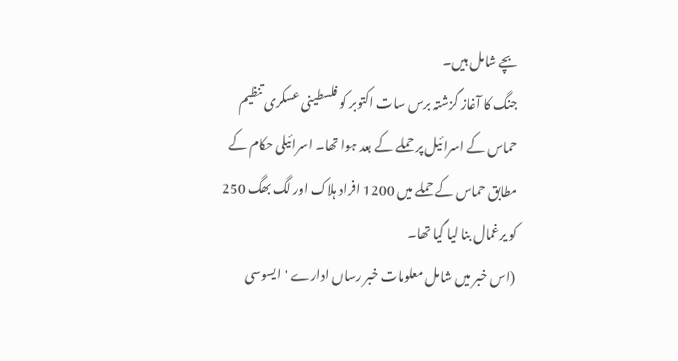بچے شامل ہیں۔
جنگ کا آغاز گزشتہ برس سات اکتوبر کو فلسطینی عسکری تنظیم حماس کے اسرائیل پر حملے کے بعد ہوا تھا۔ اسرائیلی حکام کے مطابق حماس کے حملے میں 1200 افراد ہلاک اور لگ بھگ 250 کو یرغمال بنا لیا گیا تھا۔
(اس خبر میں شامل معلومات خبر رساں ادارے 'ایسوسی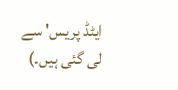ایٹڈ پریس' سے لی گئی ہیں۔)